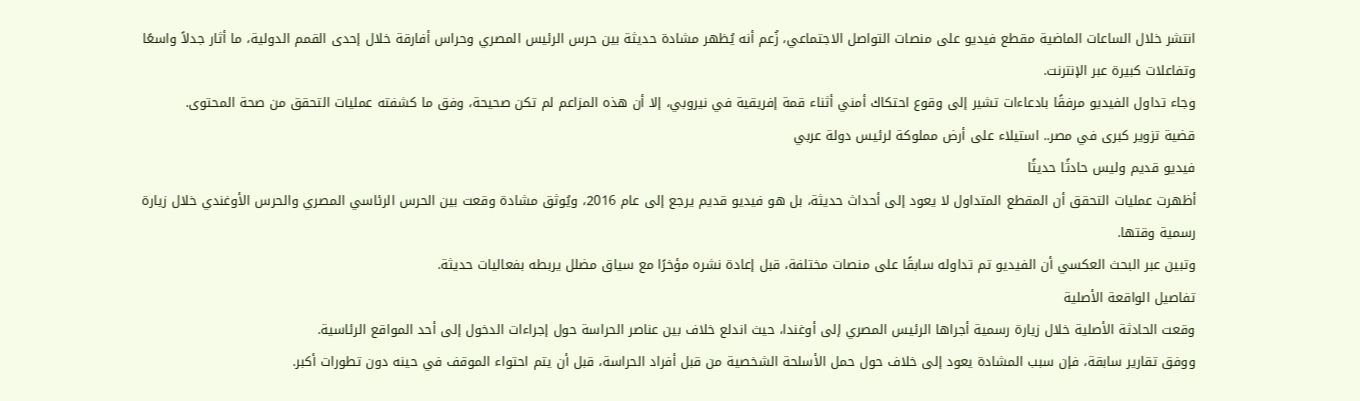انتشر خلال الساعات الماضية مقطع فيديو على منصات التواصل الاجتماعي، زُعم أنه يُظهر مشادة حديثة بين حرس الرئيس المصري وحراس أفارقة خلال إحدى القمم الدولية، ما أثار جدلاً واسعًا وتفاعلات كبيرة عبر الإنترنت.
وجاء تداول الفيديو مرفقًا بادعاءات تشير إلى وقوع احتكاك أمني أثناء قمة إفريقية في نيروبي، إلا أن هذه المزاعم لم تكن صحيحة، وفق ما كشفته عمليات التحقق من صحة المحتوى.
قضية تزوير كبرى في مصر.. استيلاء على أرض مملوكة لرئيس دولة عربي
فيديو قديم وليس حادثًا حديثًا
أظهرت عمليات التحقق أن المقطع المتداول لا يعود إلى أحداث حديثة، بل هو فيديو قديم يرجع إلى عام 2016، ويُوثق مشادة وقعت بين الحرس الرئاسي المصري والحرس الأوغندي خلال زيارة رسمية وقتها.
وتبين عبر البحث العكسي أن الفيديو تم تداوله سابقًا على منصات مختلفة، قبل إعادة نشره مؤخرًا مع سياق مضلل يربطه بفعاليات حديثة.
تفاصيل الواقعة الأصلية
وقعت الحادثة الأصلية خلال زيارة رسمية أجراها الرئيس المصري إلى أوغندا، حيث اندلع خلاف بين عناصر الحراسة حول إجراءات الدخول إلى أحد المواقع الرئاسية.
ووفق تقارير سابقة، فإن سبب المشادة يعود إلى خلاف حول حمل الأسلحة الشخصية من قبل أفراد الحراسة، قبل أن يتم احتواء الموقف في حينه دون تطورات أكبر.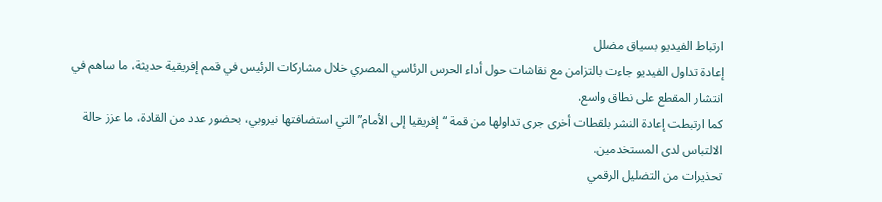ارتباط الفيديو بسياق مضلل
إعادة تداول الفيديو جاءت بالتزامن مع نقاشات حول أداء الحرس الرئاسي المصري خلال مشاركات الرئيس في قمم إفريقية حديثة، ما ساهم في انتشار المقطع على نطاق واسع.
كما ارتبطت إعادة النشر بلقطات أخرى جرى تداولها من قمة “إفريقيا إلى الأمام” التي استضافتها نيروبي، بحضور عدد من القادة، ما عزز حالة الالتباس لدى المستخدمين.
تحذيرات من التضليل الرقمي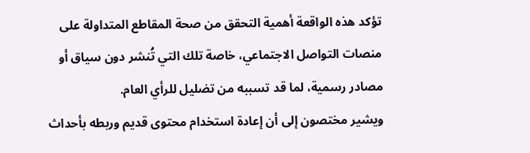تؤكد هذه الواقعة أهمية التحقق من صحة المقاطع المتداولة على منصات التواصل الاجتماعي، خاصة تلك التي تُنشر دون سياق أو مصادر رسمية، لما قد تسببه من تضليل للرأي العام.
ويشير مختصون إلى أن إعادة استخدام محتوى قديم وربطه بأحداث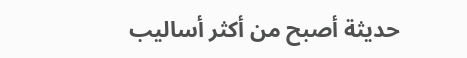حديثة أصبح من أكثر أساليب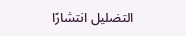التضليل انتشارًا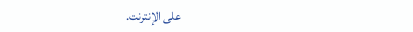على الإنترنت.